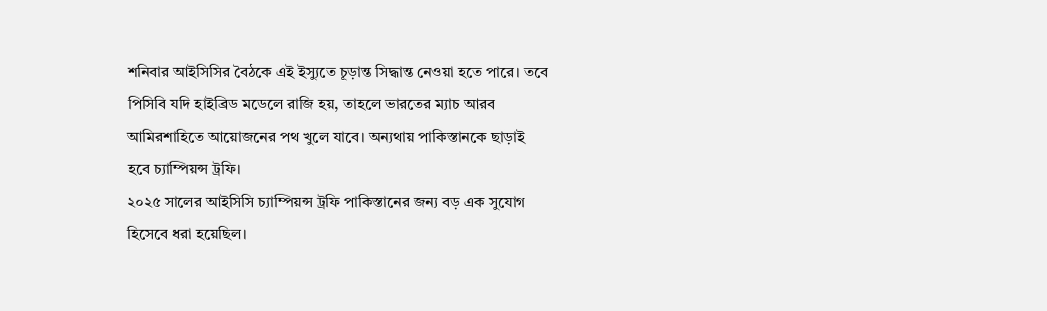শনিবার আইসিসির বৈঠকে এই ইস্যুতে চূড়ান্ত সিদ্ধান্ত নেওয়া হতে পারে। তবে পিসিবি যদি হাইব্রিড মডেলে রাজি হয়, তাহলে ভারতের ম্যাচ আরব আমিরশাহিতে আয়োজনের পথ খুলে যাবে। অন্যথায় পাকিস্তানকে ছাড়াই হবে চ্যাম্পিয়ন্স ট্রফি।
২০২৫ সালের আইসিসি চ্যাম্পিয়ন্স ট্রফি পাকিস্তানের জন্য বড় এক সুযোগ হিসেবে ধরা হয়েছিল।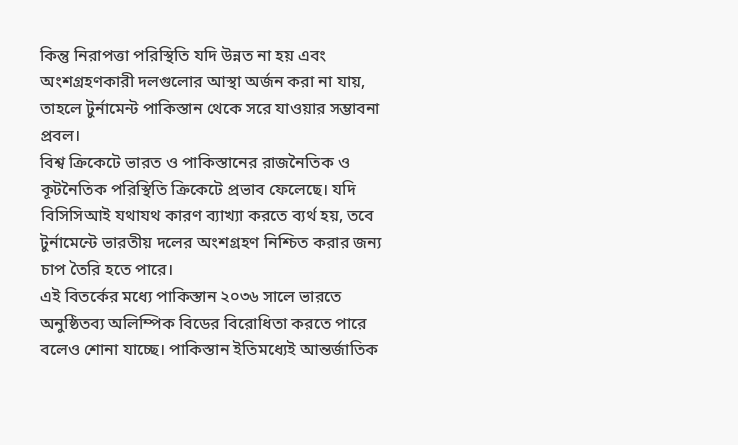কিন্তু নিরাপত্তা পরিস্থিতি যদি উন্নত না হয় এবং অংশগ্রহণকারী দলগুলোর আস্থা অর্জন করা না যায়, তাহলে টুর্নামেন্ট পাকিস্তান থেকে সরে যাওয়ার সম্ভাবনা প্রবল।
বিশ্ব ক্রিকেটে ভারত ও পাকিস্তানের রাজনৈতিক ও কূটনৈতিক পরিস্থিতি ক্রিকেটে প্রভাব ফেলেছে। যদি বিসিসিআই যথাযথ কারণ ব্যাখ্যা করতে ব্যর্থ হয়, তবে টুর্নামেন্টে ভারতীয় দলের অংশগ্রহণ নিশ্চিত করার জন্য চাপ তৈরি হতে পারে।
এই বিতর্কের মধ্যে পাকিস্তান ২০৩৬ সালে ভারতে অনুষ্ঠিতব্য অলিম্পিক বিডের বিরোধিতা করতে পারে বলেও শোনা যাচ্ছে। পাকিস্তান ইতিমধ্যেই আন্তর্জাতিক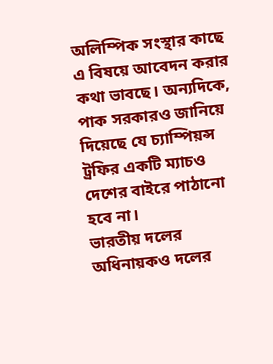অলিম্পিক সংস্থার কাছে এ বিষয়ে আবেদন করার কথা ভাবছে। অন্যদিকে, পাক সরকারও জানিয়ে দিয়েছে যে চ্যাম্পিয়ন্স ট্রফির একটি ম্যাচও দেশের বাইরে পাঠানো হবে না।
ভারতীয় দলের অধিনায়কও দলের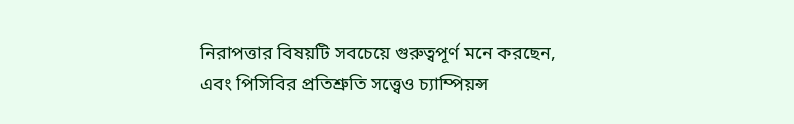নিরাপত্তার বিষয়টি সবচেয়ে গুরুত্বপূর্ণ মনে করছেন, এবং পিসিবির প্রতিশ্রুতি সত্ত্বেও চ্যাম্পিয়ন্স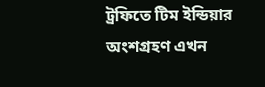ট্রফিতে টিম ইন্ডিয়ার অংশগ্রহণ এখন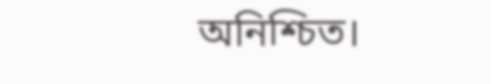অনিশ্চিত।